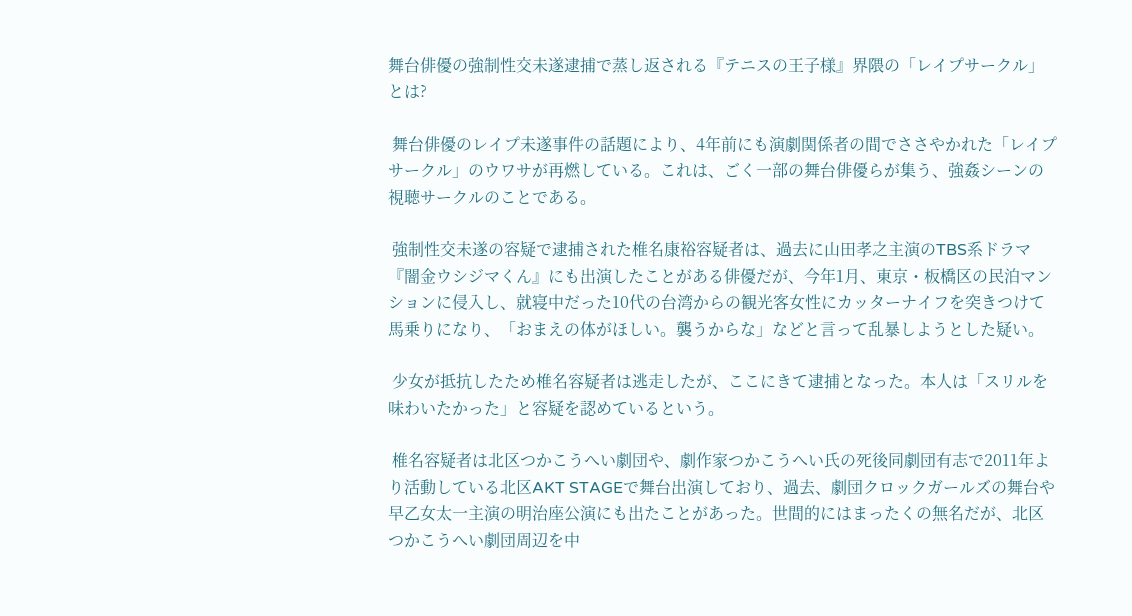舞台俳優の強制性交未遂逮捕で蒸し返される『テニスの王子様』界隈の「レイプサークル」とは?

 舞台俳優のレイプ未遂事件の話題により、4年前にも演劇関係者の間でささやかれた「レイプサークル」のウワサが再燃している。これは、ごく一部の舞台俳優らが集う、強姦シーンの視聴サークルのことである。

 強制性交未遂の容疑で逮捕された椎名康裕容疑者は、過去に山田孝之主演のTBS系ドラマ『闇金ウシジマくん』にも出演したことがある俳優だが、今年1月、東京・板橋区の民泊マンションに侵入し、就寝中だった10代の台湾からの観光客女性にカッターナイフを突きつけて馬乗りになり、「おまえの体がほしい。襲うからな」などと言って乱暴しようとした疑い。

 少女が抵抗したため椎名容疑者は逃走したが、ここにきて逮捕となった。本人は「スリルを味わいたかった」と容疑を認めているという。

 椎名容疑者は北区つかこうへい劇団や、劇作家つかこうへい氏の死後同劇団有志で2011年より活動している北区AKT STAGEで舞台出演しており、過去、劇団クロックガールズの舞台や早乙女太一主演の明治座公演にも出たことがあった。世間的にはまったくの無名だが、北区つかこうへい劇団周辺を中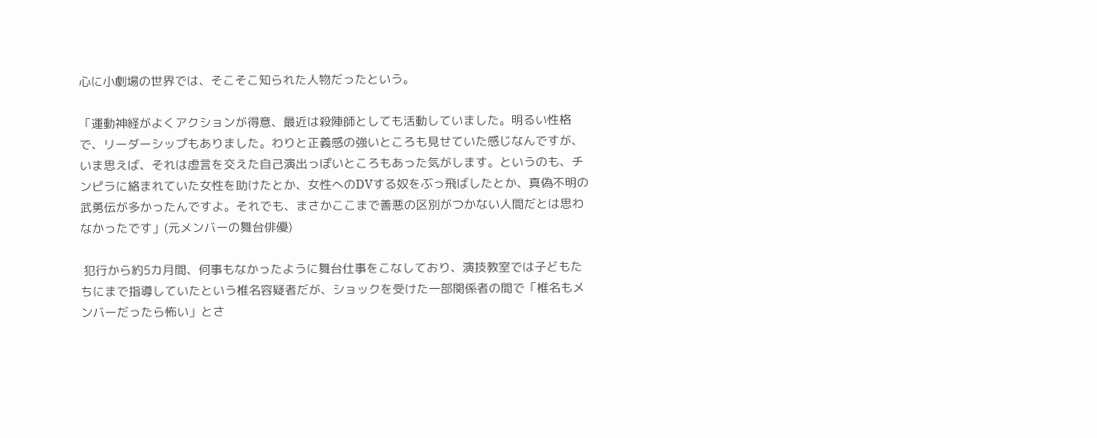心に小劇場の世界では、そこそこ知られた人物だったという。

「運動神経がよくアクションが得意、最近は殺陣師としても活動していました。明るい性格で、リーダーシップもありました。わりと正義感の強いところも見せていた感じなんですが、いま思えば、それは虚言を交えた自己演出っぽいところもあった気がします。というのも、チンピラに絡まれていた女性を助けたとか、女性へのDVする奴をぶっ飛ばしたとか、真偽不明の武勇伝が多かったんですよ。それでも、まさかここまで善悪の区別がつかない人間だとは思わなかったです」(元メンバーの舞台俳優)

 犯行から約5カ月間、何事もなかったように舞台仕事をこなしており、演技教室では子どもたちにまで指導していたという椎名容疑者だが、ショックを受けた一部関係者の間で「椎名もメンバーだったら怖い」とさ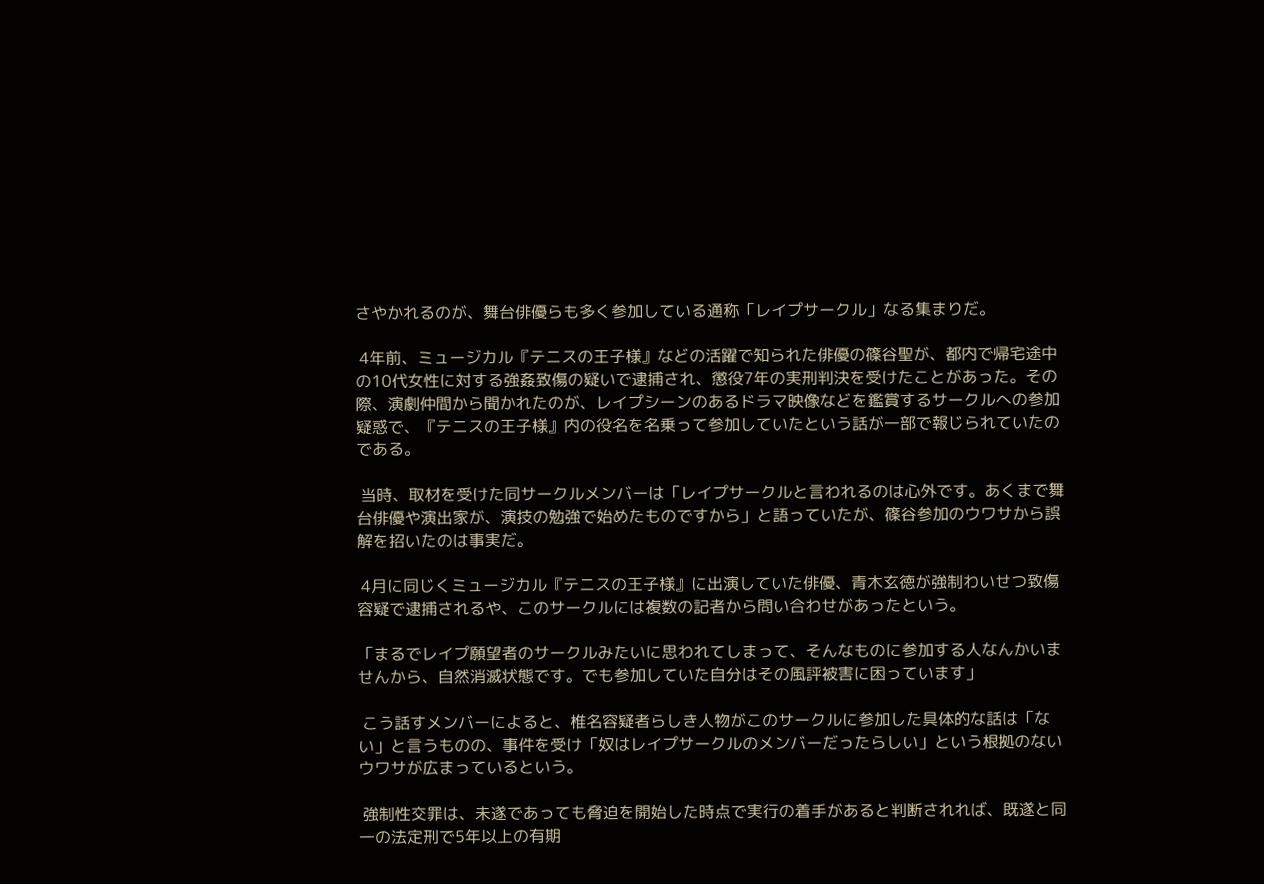さやかれるのが、舞台俳優らも多く参加している通称「レイプサークル」なる集まりだ。

 4年前、ミュージカル『テニスの王子様』などの活躍で知られた俳優の篠谷聖が、都内で帰宅途中の10代女性に対する強姦致傷の疑いで逮捕され、懲役7年の実刑判決を受けたことがあった。その際、演劇仲間から聞かれたのが、レイプシーンのあるドラマ映像などを鑑賞するサークルへの参加疑惑で、『テニスの王子様』内の役名を名乗って参加していたという話が一部で報じられていたのである。

 当時、取材を受けた同サークルメンバーは「レイプサークルと言われるのは心外です。あくまで舞台俳優や演出家が、演技の勉強で始めたものですから」と語っていたが、篠谷参加のウワサから誤解を招いたのは事実だ。

 4月に同じくミュージカル『テニスの王子様』に出演していた俳優、青木玄徳が強制わいせつ致傷容疑で逮捕されるや、このサークルには複数の記者から問い合わせがあったという。

「まるでレイプ願望者のサークルみたいに思われてしまって、そんなものに参加する人なんかいませんから、自然消滅状態です。でも参加していた自分はその風評被害に困っています」

 こう話すメンバーによると、椎名容疑者らしき人物がこのサークルに参加した具体的な話は「ない」と言うものの、事件を受け「奴はレイプサークルのメンバーだったらしい」という根拠のないウワサが広まっているという。

 強制性交罪は、未遂であっても脅迫を開始した時点で実行の着手があると判断されれば、既遂と同一の法定刑で5年以上の有期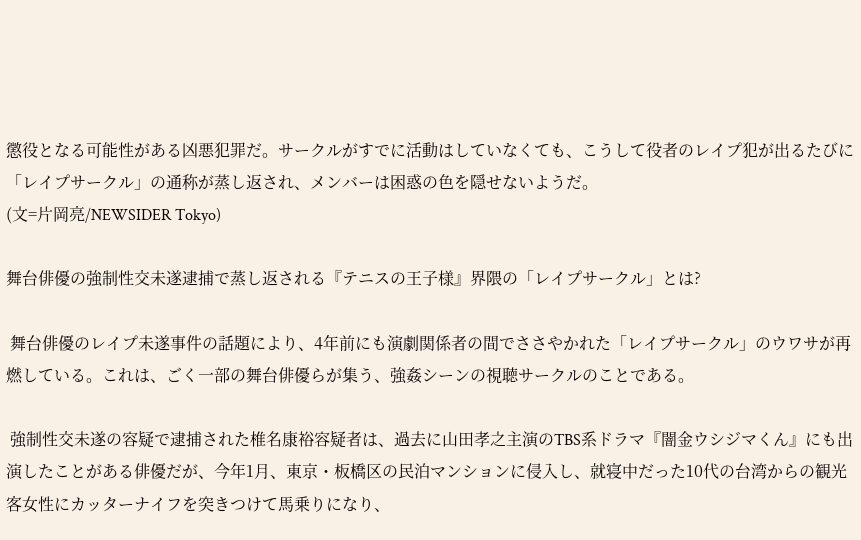懲役となる可能性がある凶悪犯罪だ。サークルがすでに活動はしていなくても、こうして役者のレイプ犯が出るたびに「レイプサークル」の通称が蒸し返され、メンバーは困惑の色を隠せないようだ。
(文=片岡亮/NEWSIDER Tokyo)

舞台俳優の強制性交未遂逮捕で蒸し返される『テニスの王子様』界隈の「レイプサークル」とは?

 舞台俳優のレイプ未遂事件の話題により、4年前にも演劇関係者の間でささやかれた「レイプサークル」のウワサが再燃している。これは、ごく一部の舞台俳優らが集う、強姦シーンの視聴サークルのことである。

 強制性交未遂の容疑で逮捕された椎名康裕容疑者は、過去に山田孝之主演のTBS系ドラマ『闇金ウシジマくん』にも出演したことがある俳優だが、今年1月、東京・板橋区の民泊マンションに侵入し、就寝中だった10代の台湾からの観光客女性にカッターナイフを突きつけて馬乗りになり、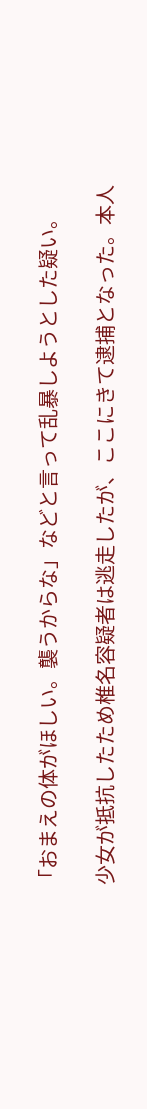「おまえの体がほしい。襲うからな」などと言って乱暴しようとした疑い。

 少女が抵抗したため椎名容疑者は逃走したが、ここにきて逮捕となった。本人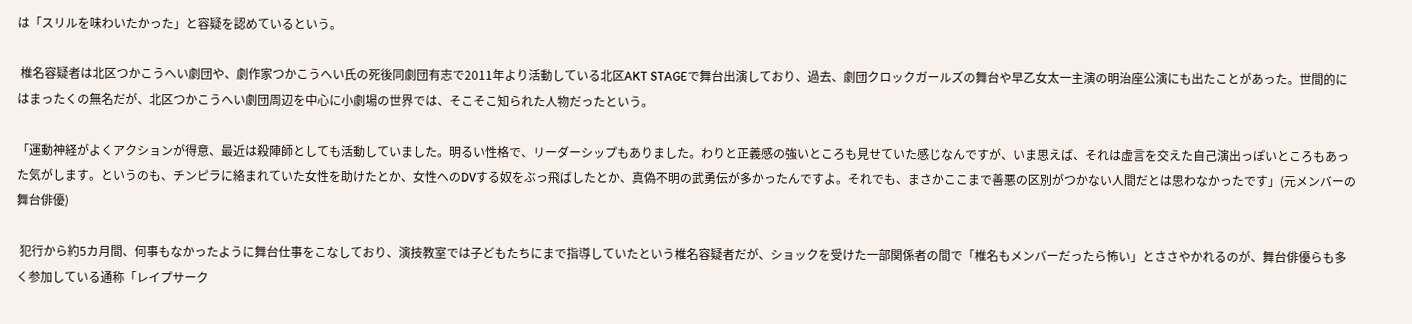は「スリルを味わいたかった」と容疑を認めているという。

 椎名容疑者は北区つかこうへい劇団や、劇作家つかこうへい氏の死後同劇団有志で2011年より活動している北区AKT STAGEで舞台出演しており、過去、劇団クロックガールズの舞台や早乙女太一主演の明治座公演にも出たことがあった。世間的にはまったくの無名だが、北区つかこうへい劇団周辺を中心に小劇場の世界では、そこそこ知られた人物だったという。

「運動神経がよくアクションが得意、最近は殺陣師としても活動していました。明るい性格で、リーダーシップもありました。わりと正義感の強いところも見せていた感じなんですが、いま思えば、それは虚言を交えた自己演出っぽいところもあった気がします。というのも、チンピラに絡まれていた女性を助けたとか、女性へのDVする奴をぶっ飛ばしたとか、真偽不明の武勇伝が多かったんですよ。それでも、まさかここまで善悪の区別がつかない人間だとは思わなかったです」(元メンバーの舞台俳優)

 犯行から約5カ月間、何事もなかったように舞台仕事をこなしており、演技教室では子どもたちにまで指導していたという椎名容疑者だが、ショックを受けた一部関係者の間で「椎名もメンバーだったら怖い」とささやかれるのが、舞台俳優らも多く参加している通称「レイプサーク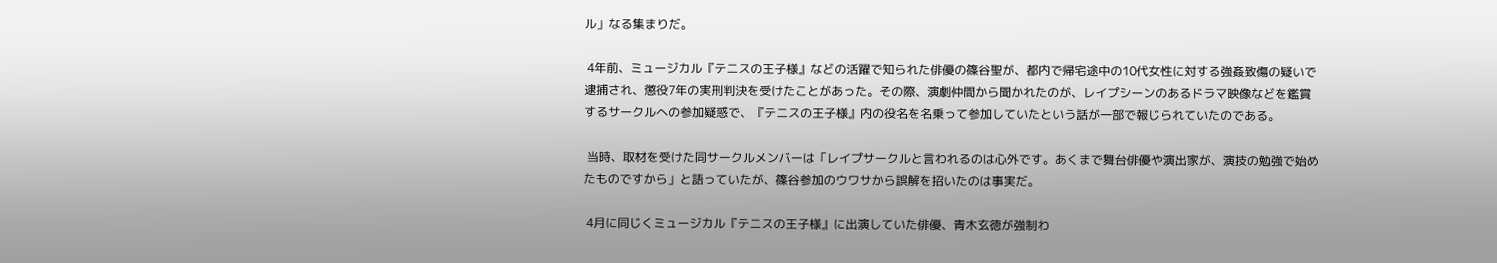ル」なる集まりだ。

 4年前、ミュージカル『テニスの王子様』などの活躍で知られた俳優の篠谷聖が、都内で帰宅途中の10代女性に対する強姦致傷の疑いで逮捕され、懲役7年の実刑判決を受けたことがあった。その際、演劇仲間から聞かれたのが、レイプシーンのあるドラマ映像などを鑑賞するサークルへの参加疑惑で、『テニスの王子様』内の役名を名乗って参加していたという話が一部で報じられていたのである。

 当時、取材を受けた同サークルメンバーは「レイプサークルと言われるのは心外です。あくまで舞台俳優や演出家が、演技の勉強で始めたものですから」と語っていたが、篠谷参加のウワサから誤解を招いたのは事実だ。

 4月に同じくミュージカル『テニスの王子様』に出演していた俳優、青木玄徳が強制わ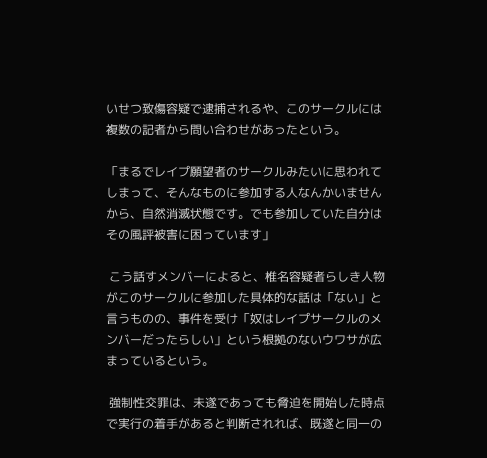いせつ致傷容疑で逮捕されるや、このサークルには複数の記者から問い合わせがあったという。

「まるでレイプ願望者のサークルみたいに思われてしまって、そんなものに参加する人なんかいませんから、自然消滅状態です。でも参加していた自分はその風評被害に困っています」

 こう話すメンバーによると、椎名容疑者らしき人物がこのサークルに参加した具体的な話は「ない」と言うものの、事件を受け「奴はレイプサークルのメンバーだったらしい」という根拠のないウワサが広まっているという。

 強制性交罪は、未遂であっても脅迫を開始した時点で実行の着手があると判断されれば、既遂と同一の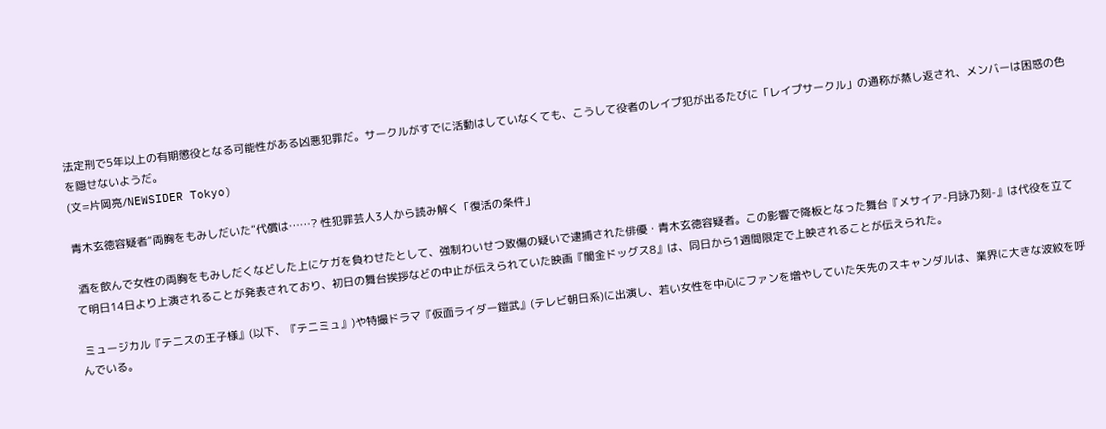法定刑で5年以上の有期懲役となる可能性がある凶悪犯罪だ。サークルがすでに活動はしていなくても、こうして役者のレイプ犯が出るたびに「レイプサークル」の通称が蒸し返され、メンバーは困惑の色を隠せないようだ。
(文=片岡亮/NEWSIDER Tokyo)

青木玄徳容疑者“両胸をもみしだいた”代償は……? 性犯罪芸人3人から読み解く「復活の条件」

 酒を飲んで女性の両胸をもみしだくなどした上にケガを負わせたとして、強制わいせつ致傷の疑いで逮捕された俳優・青木玄徳容疑者。この影響で降板となった舞台『メサイア-月詠乃刻-』は代役を立てて明日14日より上演されることが発表されており、初日の舞台挨拶などの中止が伝えられていた映画『闇金ドッグス8』は、同日から1週間限定で上映されることが伝えられた。

 ミュージカル『テニスの王子様』(以下、『テニミュ』)や特撮ドラマ『仮面ライダー鎧武』(テレビ朝日系)に出演し、若い女性を中心にファンを増やしていた矢先のスキャンダルは、業界に大きな波紋を呼んでいる。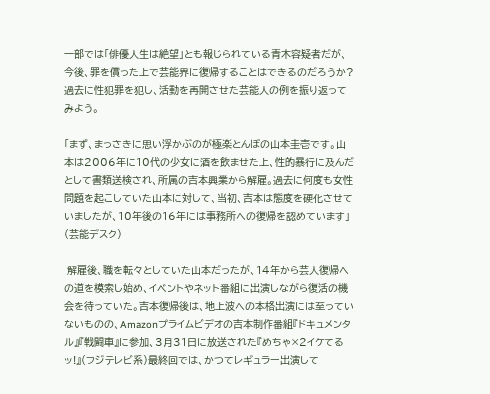一部では「俳優人生は絶望」とも報じられている青木容疑者だが、今後、罪を償った上で芸能界に復帰することはできるのだろうか? 過去に性犯罪を犯し、活動を再開させた芸能人の例を振り返ってみよう。

「まず、まっさきに思い浮かぶのが極楽とんぼの山本圭壱です。山本は2006年に10代の少女に酒を飲ませた上、性的暴行に及んだとして書類送検され、所属の吉本興業から解雇。過去に何度も女性問題を起こしていた山本に対して、当初、吉本は態度を硬化させていましたが、10年後の16年には事務所への復帰を認めています」(芸能デスク)

 解雇後、職を転々としていた山本だったが、14年から芸人復帰への道を模索し始め、イベントやネット番組に出演しながら復活の機会を待っていた。吉本復帰後は、地上波への本格出演には至っていないものの、Amazonプライムビデオの吉本制作番組『ドキュメンタル』『戦闘車』に参加、3月31日に放送された『めちゃ×2イケてるッ!』(フジテレビ系)最終回では、かつてレギュラー出演して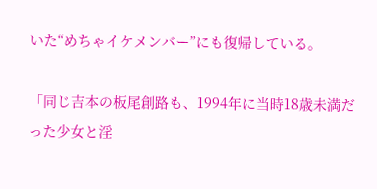いた“めちゃイケメンバー”にも復帰している。

「同じ吉本の板尾創路も、1994年に当時18歳未満だった少女と淫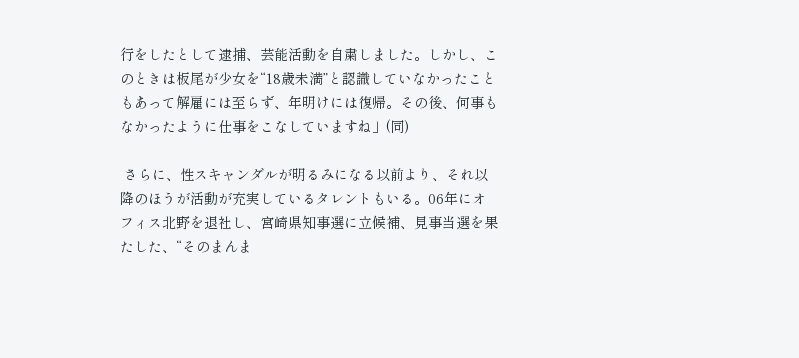行をしたとして逮捕、芸能活動を自粛しました。しかし、このときは板尾が少女を“18歳未満”と認識していなかったこともあって解雇には至らず、年明けには復帰。その後、何事もなかったように仕事をこなしていますね」(同)

 さらに、性スキャンダルが明るみになる以前より、それ以降のほうが活動が充実しているタレントもいる。06年にオフィス北野を退社し、宮崎県知事選に立候補、見事当選を果たした、“そのまんま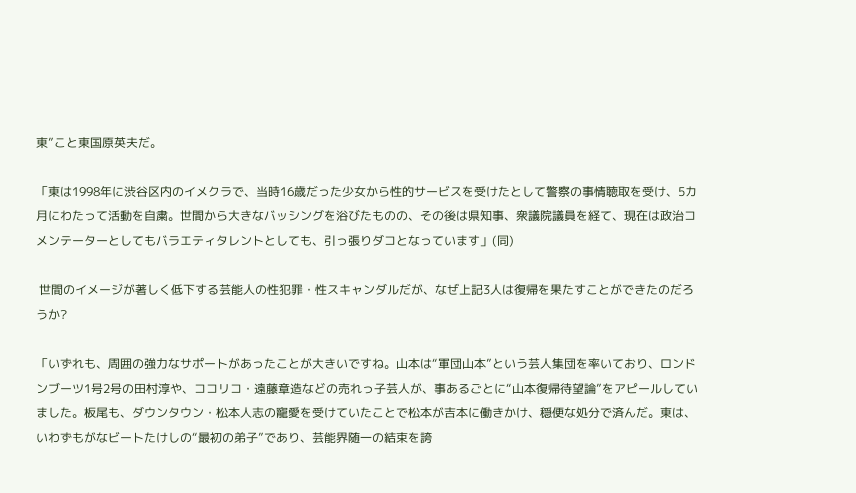東”こと東国原英夫だ。

「東は1998年に渋谷区内のイメクラで、当時16歳だった少女から性的サービスを受けたとして警察の事情聴取を受け、5カ月にわたって活動を自粛。世間から大きなバッシングを浴びたものの、その後は県知事、衆議院議員を経て、現在は政治コメンテーターとしてもバラエティタレントとしても、引っ張りダコとなっています」(同)

 世間のイメージが著しく低下する芸能人の性犯罪・性スキャンダルだが、なぜ上記3人は復帰を果たすことができたのだろうか?

「いずれも、周囲の強力なサポートがあったことが大きいですね。山本は“軍団山本”という芸人集団を率いており、ロンドンブーツ1号2号の田村淳や、ココリコ・遠藤章造などの売れっ子芸人が、事あるごとに“山本復帰待望論”をアピールしていました。板尾も、ダウンタウン・松本人志の寵愛を受けていたことで松本が吉本に働きかけ、穏便な処分で済んだ。東は、いわずもがなビートたけしの“最初の弟子”であり、芸能界随一の結束を誇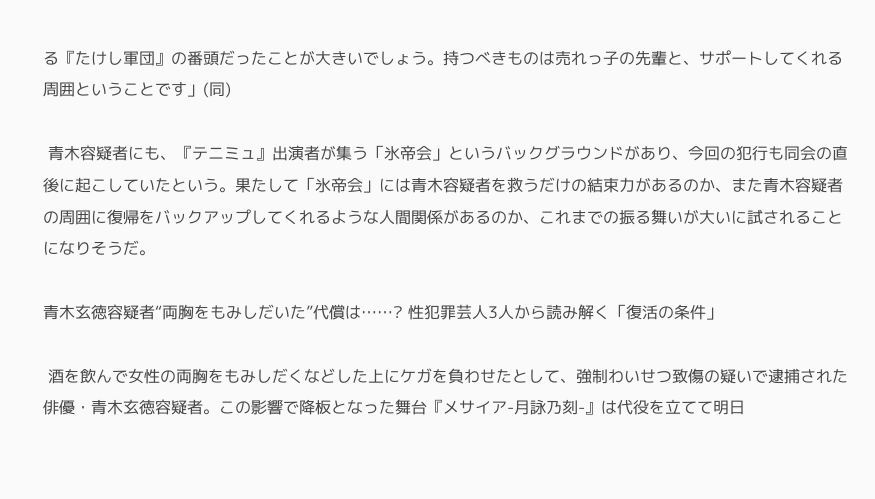る『たけし軍団』の番頭だったことが大きいでしょう。持つべきものは売れっ子の先輩と、サポートしてくれる周囲ということです」(同)

 青木容疑者にも、『テニミュ』出演者が集う「氷帝会」というバックグラウンドがあり、今回の犯行も同会の直後に起こしていたという。果たして「氷帝会」には青木容疑者を救うだけの結束力があるのか、また青木容疑者の周囲に復帰をバックアップしてくれるような人間関係があるのか、これまでの振る舞いが大いに試されることになりそうだ。

青木玄徳容疑者“両胸をもみしだいた”代償は……? 性犯罪芸人3人から読み解く「復活の条件」

 酒を飲んで女性の両胸をもみしだくなどした上にケガを負わせたとして、強制わいせつ致傷の疑いで逮捕された俳優・青木玄徳容疑者。この影響で降板となった舞台『メサイア-月詠乃刻-』は代役を立てて明日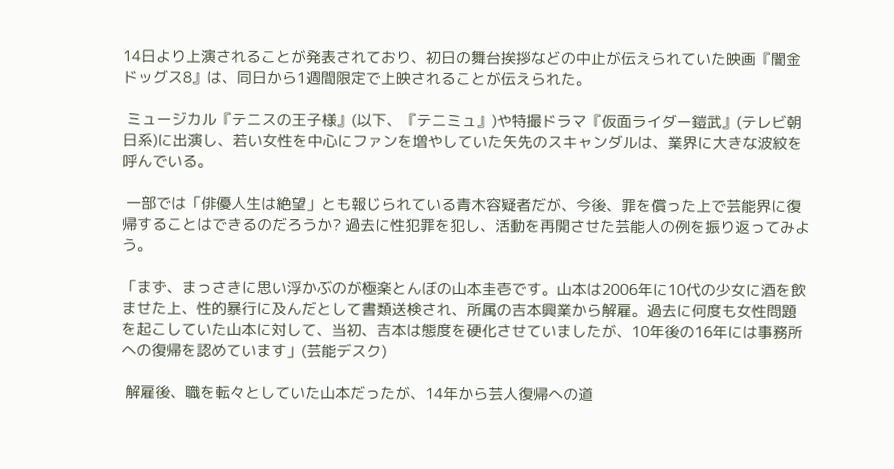14日より上演されることが発表されており、初日の舞台挨拶などの中止が伝えられていた映画『闇金ドッグス8』は、同日から1週間限定で上映されることが伝えられた。

 ミュージカル『テニスの王子様』(以下、『テニミュ』)や特撮ドラマ『仮面ライダー鎧武』(テレビ朝日系)に出演し、若い女性を中心にファンを増やしていた矢先のスキャンダルは、業界に大きな波紋を呼んでいる。

 一部では「俳優人生は絶望」とも報じられている青木容疑者だが、今後、罪を償った上で芸能界に復帰することはできるのだろうか? 過去に性犯罪を犯し、活動を再開させた芸能人の例を振り返ってみよう。

「まず、まっさきに思い浮かぶのが極楽とんぼの山本圭壱です。山本は2006年に10代の少女に酒を飲ませた上、性的暴行に及んだとして書類送検され、所属の吉本興業から解雇。過去に何度も女性問題を起こしていた山本に対して、当初、吉本は態度を硬化させていましたが、10年後の16年には事務所への復帰を認めています」(芸能デスク)

 解雇後、職を転々としていた山本だったが、14年から芸人復帰への道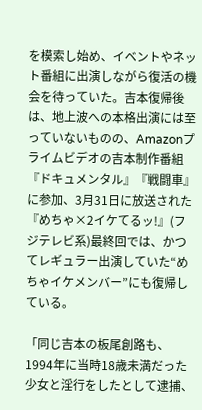を模索し始め、イベントやネット番組に出演しながら復活の機会を待っていた。吉本復帰後は、地上波への本格出演には至っていないものの、Amazonプライムビデオの吉本制作番組『ドキュメンタル』『戦闘車』に参加、3月31日に放送された『めちゃ×2イケてるッ!』(フジテレビ系)最終回では、かつてレギュラー出演していた“めちゃイケメンバー”にも復帰している。

「同じ吉本の板尾創路も、1994年に当時18歳未満だった少女と淫行をしたとして逮捕、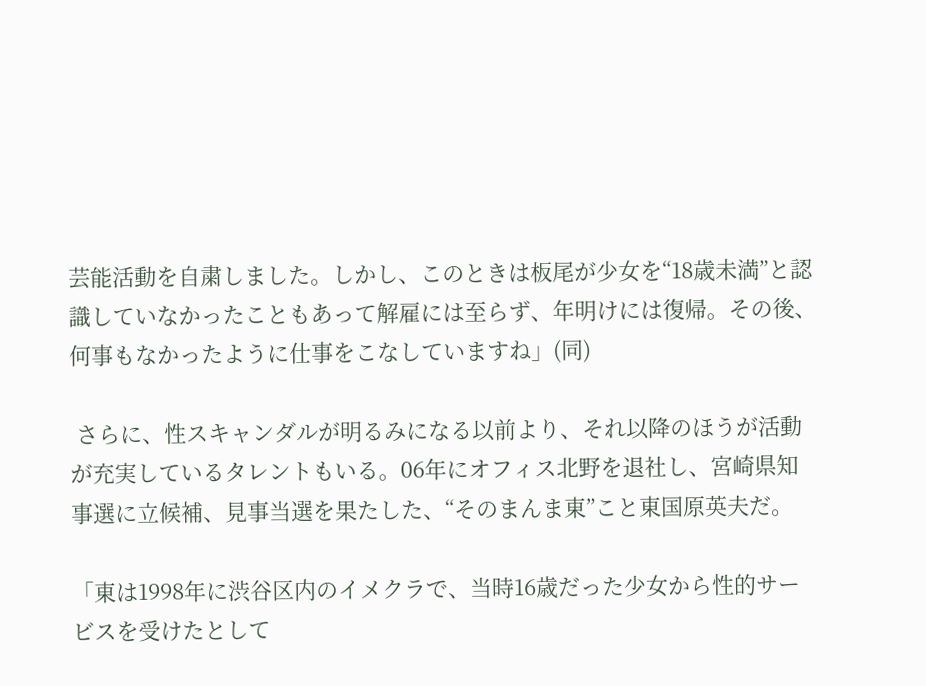芸能活動を自粛しました。しかし、このときは板尾が少女を“18歳未満”と認識していなかったこともあって解雇には至らず、年明けには復帰。その後、何事もなかったように仕事をこなしていますね」(同)

 さらに、性スキャンダルが明るみになる以前より、それ以降のほうが活動が充実しているタレントもいる。06年にオフィス北野を退社し、宮崎県知事選に立候補、見事当選を果たした、“そのまんま東”こと東国原英夫だ。

「東は1998年に渋谷区内のイメクラで、当時16歳だった少女から性的サービスを受けたとして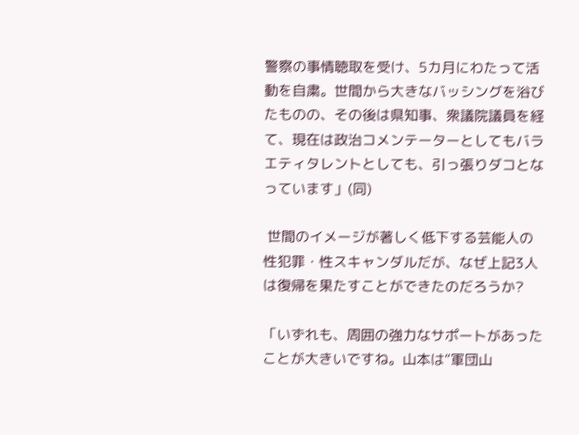警察の事情聴取を受け、5カ月にわたって活動を自粛。世間から大きなバッシングを浴びたものの、その後は県知事、衆議院議員を経て、現在は政治コメンテーターとしてもバラエティタレントとしても、引っ張りダコとなっています」(同)

 世間のイメージが著しく低下する芸能人の性犯罪・性スキャンダルだが、なぜ上記3人は復帰を果たすことができたのだろうか?

「いずれも、周囲の強力なサポートがあったことが大きいですね。山本は“軍団山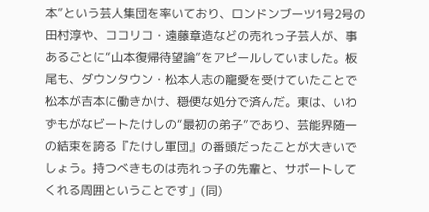本”という芸人集団を率いており、ロンドンブーツ1号2号の田村淳や、ココリコ・遠藤章造などの売れっ子芸人が、事あるごとに“山本復帰待望論”をアピールしていました。板尾も、ダウンタウン・松本人志の寵愛を受けていたことで松本が吉本に働きかけ、穏便な処分で済んだ。東は、いわずもがなビートたけしの“最初の弟子”であり、芸能界随一の結束を誇る『たけし軍団』の番頭だったことが大きいでしょう。持つべきものは売れっ子の先輩と、サポートしてくれる周囲ということです」(同)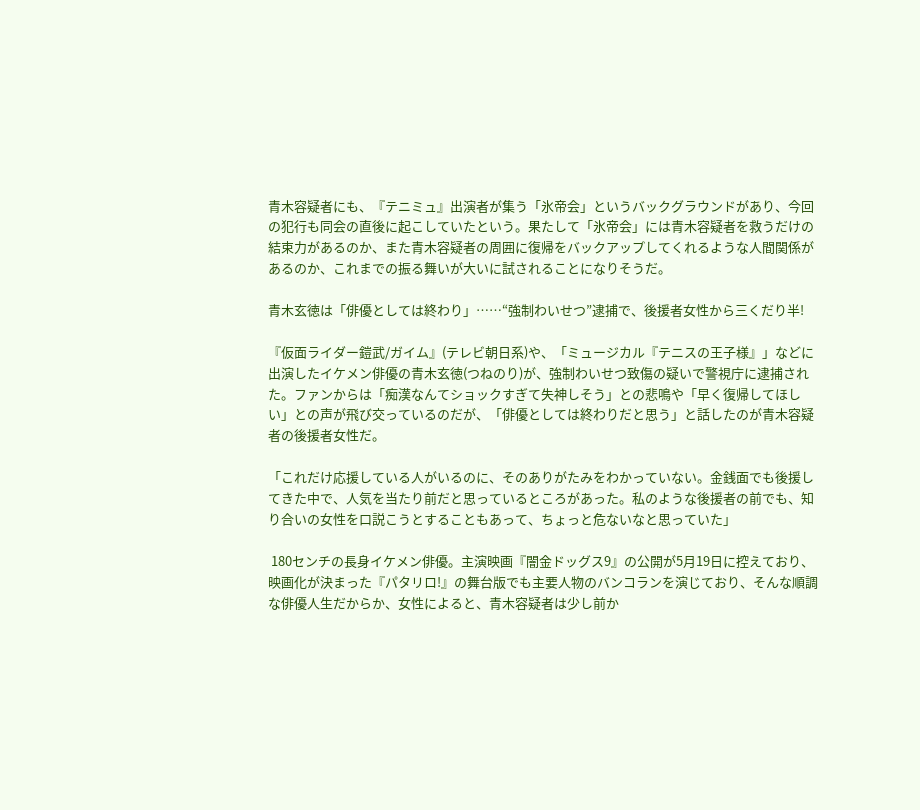青木容疑者にも、『テニミュ』出演者が集う「氷帝会」というバックグラウンドがあり、今回の犯行も同会の直後に起こしていたという。果たして「氷帝会」には青木容疑者を救うだけの結束力があるのか、また青木容疑者の周囲に復帰をバックアップしてくれるような人間関係があるのか、これまでの振る舞いが大いに試されることになりそうだ。

青木玄徳は「俳優としては終わり」……“強制わいせつ”逮捕で、後援者女性から三くだり半!

『仮面ライダー鎧武/ガイム』(テレビ朝日系)や、「ミュージカル『テニスの王子様』」などに出演したイケメン俳優の青木玄徳(つねのり)が、強制わいせつ致傷の疑いで警視庁に逮捕された。ファンからは「痴漢なんてショックすぎて失神しそう」との悲鳴や「早く復帰してほしい」との声が飛び交っているのだが、「俳優としては終わりだと思う」と話したのが青木容疑者の後援者女性だ。

「これだけ応援している人がいるのに、そのありがたみをわかっていない。金銭面でも後援してきた中で、人気を当たり前だと思っているところがあった。私のような後援者の前でも、知り合いの女性を口説こうとすることもあって、ちょっと危ないなと思っていた」

 180センチの長身イケメン俳優。主演映画『闇金ドッグス9』の公開が5月19日に控えており、映画化が決まった『パタリロ!』の舞台版でも主要人物のバンコランを演じており、そんな順調な俳優人生だからか、女性によると、青木容疑者は少し前か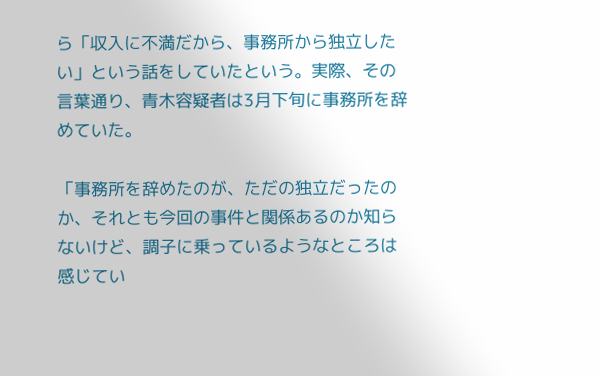ら「収入に不満だから、事務所から独立したい」という話をしていたという。実際、その言葉通り、青木容疑者は3月下旬に事務所を辞めていた。

「事務所を辞めたのが、ただの独立だったのか、それとも今回の事件と関係あるのか知らないけど、調子に乗っているようなところは感じてい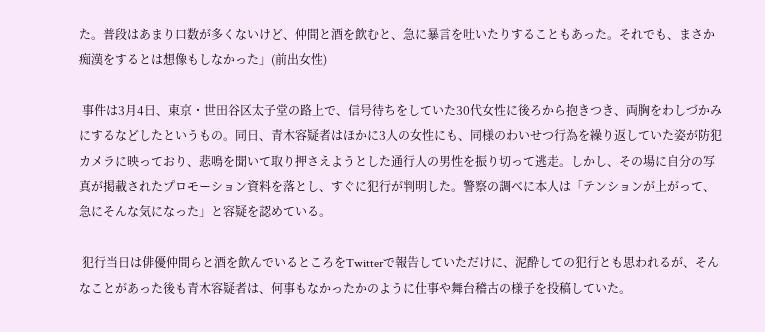た。普段はあまり口数が多くないけど、仲間と酒を飲むと、急に暴言を吐いたりすることもあった。それでも、まさか痴漢をするとは想像もしなかった」(前出女性)

 事件は3月4日、東京・世田谷区太子堂の路上で、信号待ちをしていた30代女性に後ろから抱きつき、両胸をわしづかみにするなどしたというもの。同日、青木容疑者はほかに3人の女性にも、同様のわいせつ行為を繰り返していた姿が防犯カメラに映っており、悲鳴を聞いて取り押さえようとした通行人の男性を振り切って逃走。しかし、その場に自分の写真が掲載されたプロモーション資料を落とし、すぐに犯行が判明した。警察の調べに本人は「テンションが上がって、急にそんな気になった」と容疑を認めている。

 犯行当日は俳優仲間らと酒を飲んでいるところをTwitterで報告していただけに、泥酔しての犯行とも思われるが、そんなことがあった後も青木容疑者は、何事もなかったかのように仕事や舞台稽古の様子を投稿していた。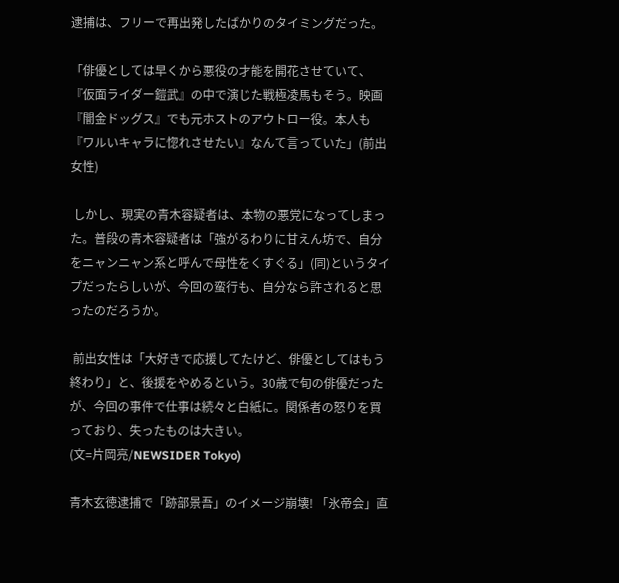逮捕は、フリーで再出発したばかりのタイミングだった。

「俳優としては早くから悪役の才能を開花させていて、『仮面ライダー鎧武』の中で演じた戦極凌馬もそう。映画『闇金ドッグス』でも元ホストのアウトロー役。本人も『ワルいキャラに惚れさせたい』なんて言っていた」(前出女性)

 しかし、現実の青木容疑者は、本物の悪党になってしまった。普段の青木容疑者は「強がるわりに甘えん坊で、自分をニャンニャン系と呼んで母性をくすぐる」(同)というタイプだったらしいが、今回の蛮行も、自分なら許されると思ったのだろうか。

 前出女性は「大好きで応援してたけど、俳優としてはもう終わり」と、後援をやめるという。30歳で旬の俳優だったが、今回の事件で仕事は続々と白紙に。関係者の怒りを買っており、失ったものは大きい。
(文=片岡亮/NEWSIDER Tokyo)

青木玄徳逮捕で「跡部景吾」のイメージ崩壊! 「氷帝会」直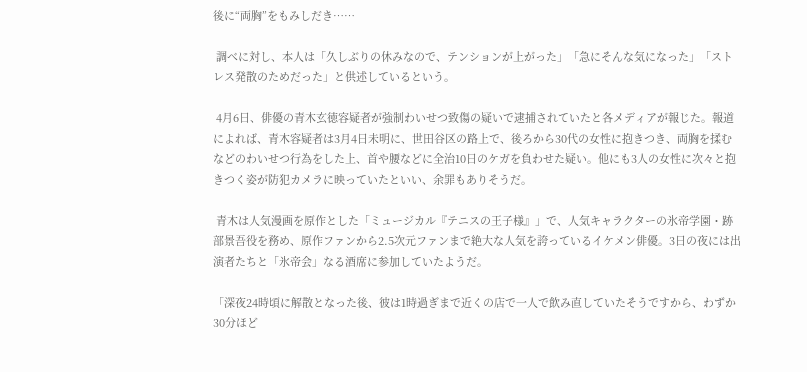後に“両胸”をもみしだき……

 調べに対し、本人は「久しぶりの休みなので、テンションが上がった」「急にそんな気になった」「ストレス発散のためだった」と供述しているという。

 4月6日、俳優の青木玄徳容疑者が強制わいせつ致傷の疑いで逮捕されていたと各メディアが報じた。報道によれば、青木容疑者は3月4日未明に、世田谷区の路上で、後ろから30代の女性に抱きつき、両胸を揉むなどのわいせつ行為をした上、首や腰などに全治10日のケガを負わせた疑い。他にも3人の女性に次々と抱きつく姿が防犯カメラに映っていたといい、余罪もありそうだ。

 青木は人気漫画を原作とした「ミュージカル『テニスの王子様』」で、人気キャラクターの氷帝学園・跡部景吾役を務め、原作ファンから2.5次元ファンまで絶大な人気を誇っているイケメン俳優。3日の夜には出演者たちと「氷帝会」なる酒席に参加していたようだ。

「深夜24時頃に解散となった後、彼は1時過ぎまで近くの店で一人で飲み直していたそうですから、わずか30分ほど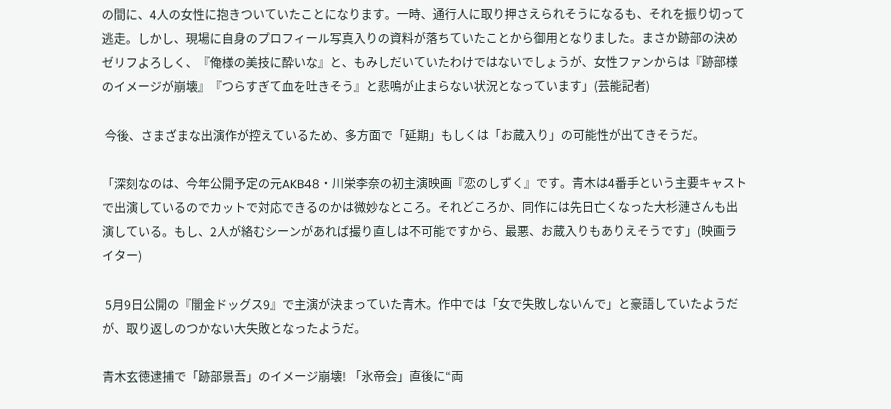の間に、4人の女性に抱きついていたことになります。一時、通行人に取り押さえられそうになるも、それを振り切って逃走。しかし、現場に自身のプロフィール写真入りの資料が落ちていたことから御用となりました。まさか跡部の決めゼリフよろしく、『俺様の美技に酔いな』と、もみしだいていたわけではないでしょうが、女性ファンからは『跡部様のイメージが崩壊』『つらすぎて血を吐きそう』と悲鳴が止まらない状況となっています」(芸能記者)

 今後、さまざまな出演作が控えているため、多方面で「延期」もしくは「お蔵入り」の可能性が出てきそうだ。

「深刻なのは、今年公開予定の元AKB48・川栄李奈の初主演映画『恋のしずく』です。青木は4番手という主要キャストで出演しているのでカットで対応できるのかは微妙なところ。それどころか、同作には先日亡くなった大杉漣さんも出演している。もし、2人が絡むシーンがあれば撮り直しは不可能ですから、最悪、お蔵入りもありえそうです」(映画ライター)

 5月9日公開の『闇金ドッグス9』で主演が決まっていた青木。作中では「女で失敗しないんで」と豪語していたようだが、取り返しのつかない大失敗となったようだ。

青木玄徳逮捕で「跡部景吾」のイメージ崩壊! 「氷帝会」直後に“両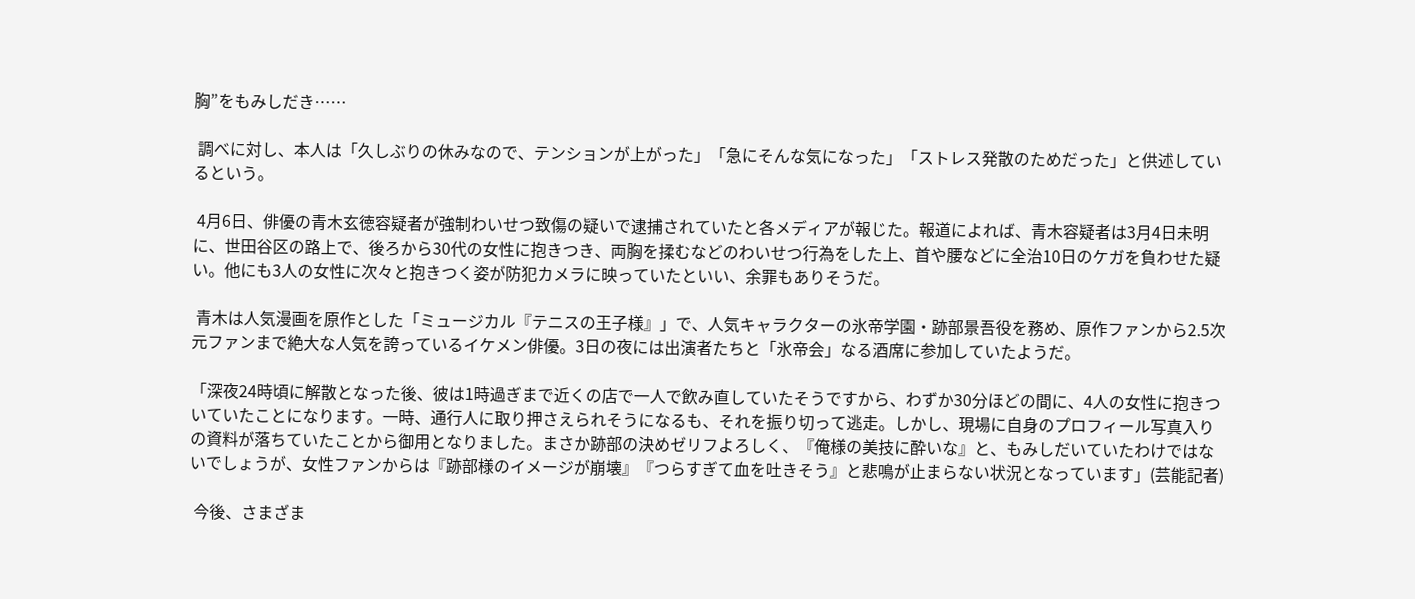胸”をもみしだき……

 調べに対し、本人は「久しぶりの休みなので、テンションが上がった」「急にそんな気になった」「ストレス発散のためだった」と供述しているという。

 4月6日、俳優の青木玄徳容疑者が強制わいせつ致傷の疑いで逮捕されていたと各メディアが報じた。報道によれば、青木容疑者は3月4日未明に、世田谷区の路上で、後ろから30代の女性に抱きつき、両胸を揉むなどのわいせつ行為をした上、首や腰などに全治10日のケガを負わせた疑い。他にも3人の女性に次々と抱きつく姿が防犯カメラに映っていたといい、余罪もありそうだ。

 青木は人気漫画を原作とした「ミュージカル『テニスの王子様』」で、人気キャラクターの氷帝学園・跡部景吾役を務め、原作ファンから2.5次元ファンまで絶大な人気を誇っているイケメン俳優。3日の夜には出演者たちと「氷帝会」なる酒席に参加していたようだ。

「深夜24時頃に解散となった後、彼は1時過ぎまで近くの店で一人で飲み直していたそうですから、わずか30分ほどの間に、4人の女性に抱きついていたことになります。一時、通行人に取り押さえられそうになるも、それを振り切って逃走。しかし、現場に自身のプロフィール写真入りの資料が落ちていたことから御用となりました。まさか跡部の決めゼリフよろしく、『俺様の美技に酔いな』と、もみしだいていたわけではないでしょうが、女性ファンからは『跡部様のイメージが崩壊』『つらすぎて血を吐きそう』と悲鳴が止まらない状況となっています」(芸能記者)

 今後、さまざま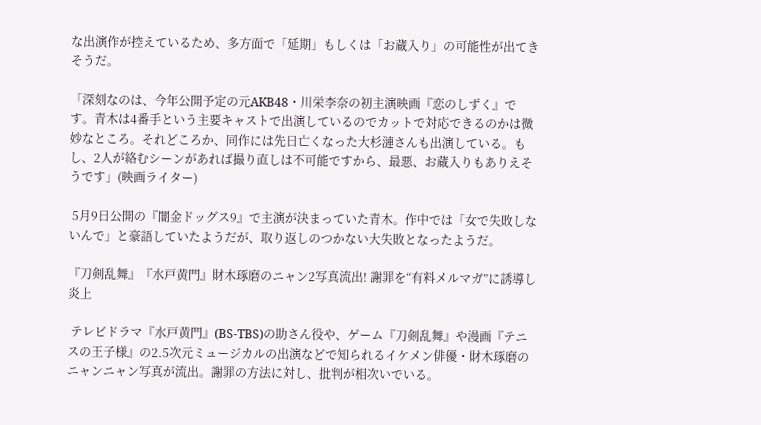な出演作が控えているため、多方面で「延期」もしくは「お蔵入り」の可能性が出てきそうだ。

「深刻なのは、今年公開予定の元AKB48・川栄李奈の初主演映画『恋のしずく』です。青木は4番手という主要キャストで出演しているのでカットで対応できるのかは微妙なところ。それどころか、同作には先日亡くなった大杉漣さんも出演している。もし、2人が絡むシーンがあれば撮り直しは不可能ですから、最悪、お蔵入りもありえそうです」(映画ライター)

 5月9日公開の『闇金ドッグス9』で主演が決まっていた青木。作中では「女で失敗しないんで」と豪語していたようだが、取り返しのつかない大失敗となったようだ。

『刀剣乱舞』『水戸黄門』財木琢磨のニャン2写真流出! 謝罪を“有料メルマガ”に誘導し炎上

 テレビドラマ『水戸黄門』(BS-TBS)の助さん役や、ゲーム『刀剣乱舞』や漫画『テニスの王子様』の2.5次元ミュージカルの出演などで知られるイケメン俳優・財木琢磨のニャンニャン写真が流出。謝罪の方法に対し、批判が相次いでいる。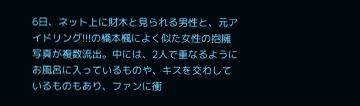6日、ネット上に財木と見られる男性と、元アイドリング!!!の橋本楓によく似た女性の抱擁写真が複数流出。中には、2人で重なるようにお風呂に入っているものや、キスを交わしているものもあり、ファンに衝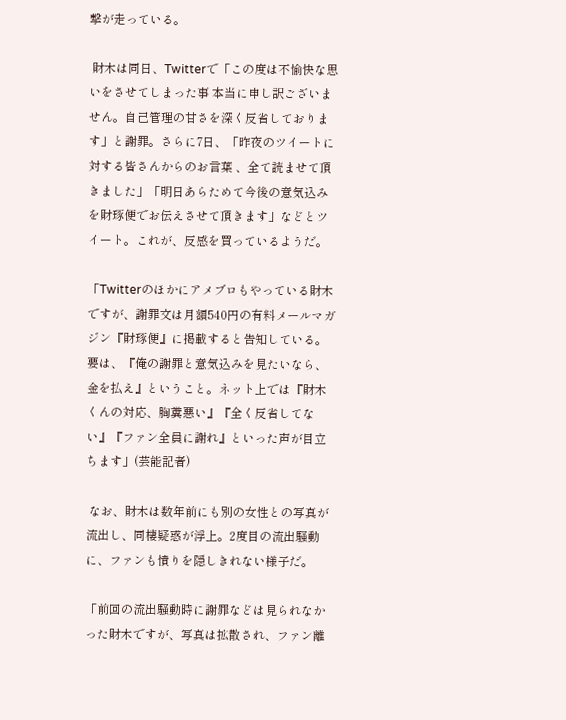撃が走っている。

 財木は同日、Twitterで「この度は不愉快な思いをさせてしまった事 本当に申し訳ございません。自己管理の甘さを深く反省しております」と謝罪。さらに7日、「昨夜のツイートに対する皆さんからのお言葉 、全て読ませて頂きました」「明日あらためて今後の意気込みを財琢便でお伝えさせて頂きます」などとツイート。これが、反感を買っているようだ。

「Twitterのほかにアメブロもやっている財木ですが、謝罪文は月額540円の有料メールマガジン『財琢便』に掲載すると告知している。要は、『俺の謝罪と意気込みを見たいなら、金を払え』ということ。ネット上では『財木くんの対応、胸糞悪い』『全く反省してない』『ファン全員に謝れ』といった声が目立ちます」(芸能記者)

 なお、財木は数年前にも別の女性との写真が流出し、同棲疑惑が浮上。2度目の流出騒動に、ファンも憤りを隠しきれない様子だ。

「前回の流出騒動時に謝罪などは見られなかった財木ですが、写真は拡散され、ファン離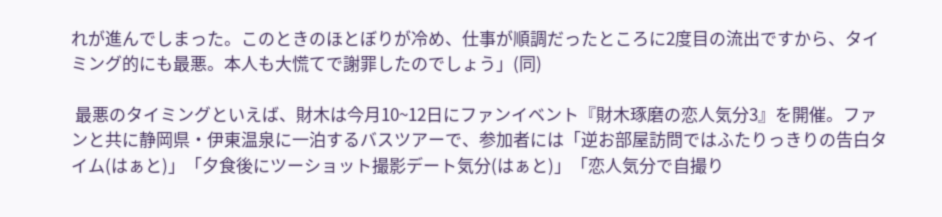れが進んでしまった。このときのほとぼりが冷め、仕事が順調だったところに2度目の流出ですから、タイミング的にも最悪。本人も大慌てで謝罪したのでしょう」(同)

 最悪のタイミングといえば、財木は今月10~12日にファンイベント『財木琢磨の恋人気分3』を開催。ファンと共に静岡県・伊東温泉に一泊するバスツアーで、参加者には「逆お部屋訪問ではふたりっきりの告白タイム(はぁと)」「夕食後にツーショット撮影デート気分(はぁと)」「恋人気分で自撮り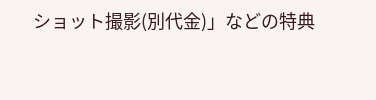ショット撮影(別代金)」などの特典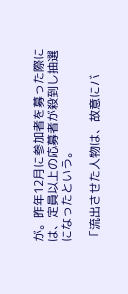が。昨年12月に参加者を募った際には、定員以上の応募者が殺到し抽選になったという。

「流出させた人物は、故意にバ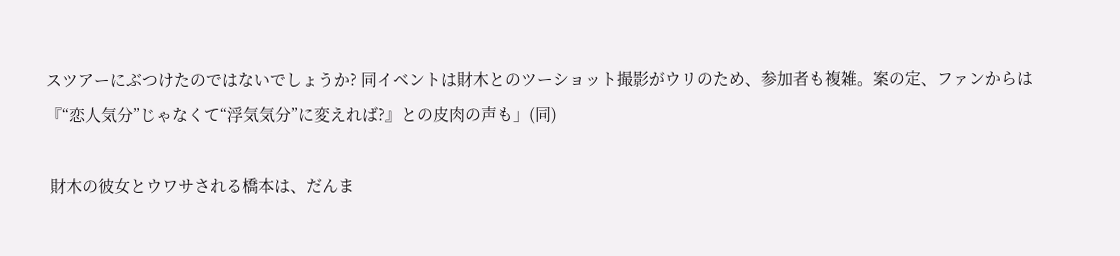スツアーにぶつけたのではないでしょうか? 同イベントは財木とのツーショット撮影がウリのため、参加者も複雑。案の定、ファンからは『“恋人気分”じゃなくて“浮気気分”に変えれば?』との皮肉の声も」(同)

 財木の彼女とウワサされる橋本は、だんま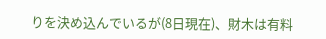りを決め込んでいるが(8日現在)、財木は有料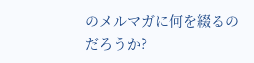のメルマガに何を綴るのだろうか?